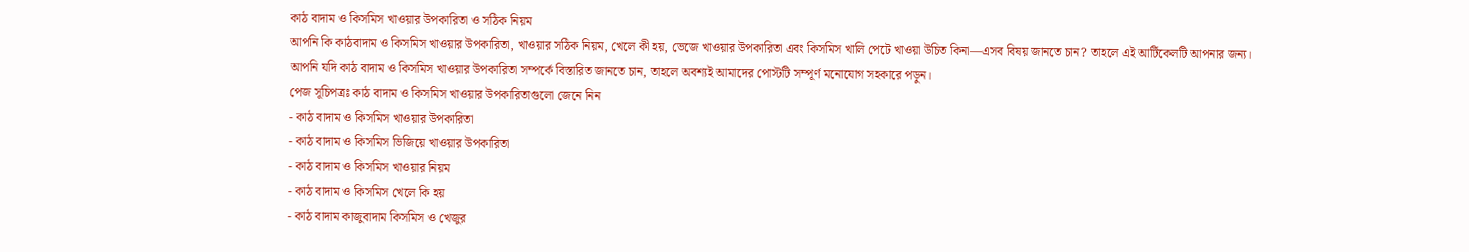কাঠ বাদাম ও কিসমিস খাওয়ার উপকারিতা ও সঠিক নিয়ম
আপনি কি কাঠবাদাম ও কিসমিস খাওয়ার উপকারিতা, খাওয়ার সঠিক নিয়ম, খেলে কী হয়, ভেজে খাওয়ার উপকারিতা এবং কিসমিস খালি পেটে খাওয়া উচিত কিনা—এসব বিষয় জানতে চান? তাহলে এই আর্টিকেলটি আপনার জন্য।
আপনি যদি কাঠ বাদাম ও কিসমিস খাওয়ার উপকারিতা সম্পর্কে বিস্তারিত জানতে চান, তাহলে অবশ্যই আমাদের পোস্টটি সম্পূর্ণ মনোযোগ সহকারে পড়ুন।
পেজ সূচিপত্রঃ কাঠ বাদাম ও কিসমিস খাওয়ার উপকারিতাগুলো জেনে নিন
- কাঠ বাদাম ও কিসমিস খাওয়ার উপকারিতা
- কাঠ বাদাম ও কিসমিস ভিজিয়ে খাওয়ার উপকারিতা
- কাঠ বাদাম ও কিসমিস খাওয়ার নিয়ম
- কাঠ বাদাম ও কিসমিস খেলে কি হয়
- কাঠ বাদাম কাজুবাদাম কিসমিস ও খেজুর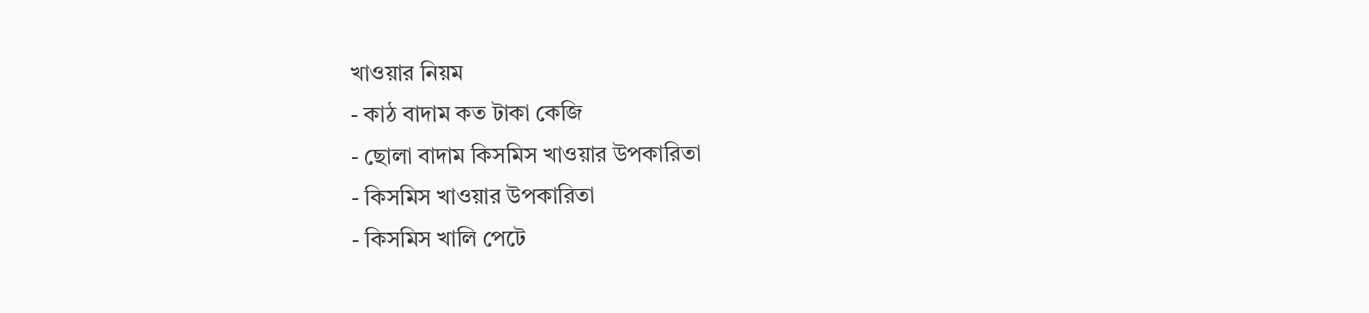খাওয়ার নিয়ম
- কাঠ বাদাম কত টাকা কেজি
- ছোলা বাদাম কিসমিস খাওয়ার উপকারিতা
- কিসমিস খাওয়ার উপকারিতা
- কিসমিস খালি পেটে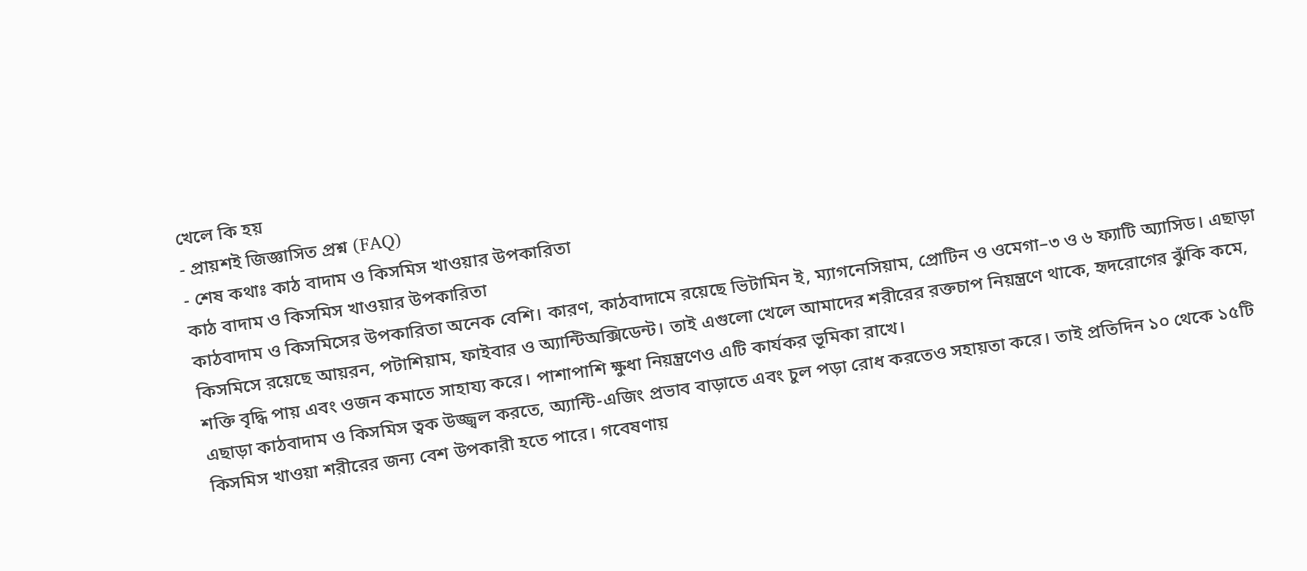খেলে কি হয়
- প্রায়শই জিজ্ঞাসিত প্রশ্ন (FAQ)
- শেষ কথাঃ কাঠ বাদাম ও কিসমিস খাওয়ার উপকারিতা
কাঠ বাদাম ও কিসমিস খাওয়ার উপকারিতা
কাঠবাদাম ও কিসমিসের উপকারিতা অনেক বেশি। কারণ, কাঠবাদামে রয়েছে ভিটামিন ই, ম্যাগনেসিয়াম, প্রোটিন ও ওমেগা–৩ ও ৬ ফ্যাটি অ্যাসিড। এছাড়া কিসমিসে রয়েছে আয়রন, পটাশিয়াম, ফাইবার ও অ্যান্টিঅক্সিডেন্ট। তাই এগুলো খেলে আমাদের শরীরের রক্তচাপ নিয়ন্ত্রণে থাকে, হৃদরোগের ঝুঁকি কমে, শক্তি বৃদ্ধি পায় এবং ওজন কমাতে সাহায্য করে। পাশাপাশি ক্ষুধা নিয়ন্ত্রণেও এটি কার্যকর ভূমিকা রাখে।
এছাড়া কাঠবাদাম ও কিসমিস ত্বক উজ্জ্বল করতে, অ্যান্টি-এজিং প্রভাব বাড়াতে এবং চুল পড়া রোধ করতেও সহায়তা করে। তাই প্রতিদিন ১০ থেকে ১৫টি কিসমিস খাওয়া শরীরের জন্য বেশ উপকারী হতে পারে। গবেষণায়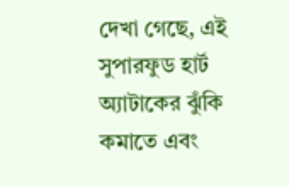দেখা গেছে, এই সুপারফুড হার্ট অ্যাটাকের ঝুঁকি কমাতে এবং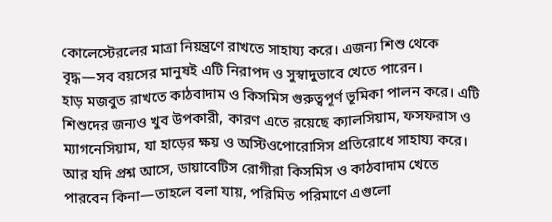কোলেস্টেরলের মাত্রা নিয়ন্ত্রণে রাখতে সাহায্য করে। এজন্য শিশু থেকে বৃদ্ধ—সব বয়সের মানুষই এটি নিরাপদ ও সুস্বাদুভাবে খেতে পারেন।
হাড় মজবুত রাখতে কাঠবাদাম ও কিসমিস গুরুত্বপূর্ণ ভূমিকা পালন করে। এটি শিশুদের জন্যও খুব উপকারী, কারণ এতে রয়েছে ক্যালসিয়াম, ফসফরাস ও ম্যাগনেসিয়াম, যা হাড়ের ক্ষয় ও অস্টিওপোরোসিস প্রতিরোধে সাহায্য করে।
আর যদি প্রশ্ন আসে, ডায়াবেটিস রোগীরা কিসমিস ও কাঠবাদাম খেতে পারবেন কিনা—তাহলে বলা যায়, পরিমিত পরিমাণে এগুলো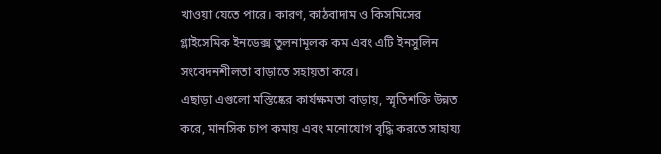খাওয়া যেতে পারে। কারণ, কাঠবাদাম ও কিসমিসের গ্লাইসেমিক ইনডেক্স তুলনামূলক কম এবং এটি ইনসুলিন সংবেদনশীলতা বাড়াতে সহায়তা করে।
এছাড়া এগুলো মস্তিষ্কের কার্যক্ষমতা বাড়ায়, স্মৃতিশক্তি উন্নত করে, মানসিক চাপ কমায় এবং মনোযোগ বৃদ্ধি করতে সাহায্য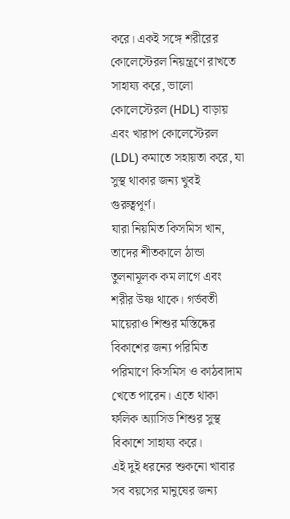করে। একই সঙ্গে শরীরের কোলেস্টেরল নিয়ন্ত্রণে রাখতে সাহায্য করে, ভালো কোলেস্টেরল (HDL) বাড়ায় এবং খারাপ কোলেস্টেরল (LDL) কমাতে সহায়তা করে, যা সুস্থ থাকার জন্য খুবই গুরুত্বপূর্ণ।
যারা নিয়মিত কিসমিস খান, তাদের শীতকালে ঠান্ডা তুলনামূলক কম লাগে এবং শরীর উষ্ণ থাকে। গর্ভবতী মায়েরাও শিশুর মস্তিষ্কের বিকাশের জন্য পরিমিত পরিমাণে কিসমিস ও কাঠবাদাম খেতে পারেন। এতে থাকা ফলিক অ্যাসিড শিশুর সুস্থ বিকাশে সাহায্য করে।
এই দুই ধরনের শুকনো খাবার সব বয়সের মানুষের জন্য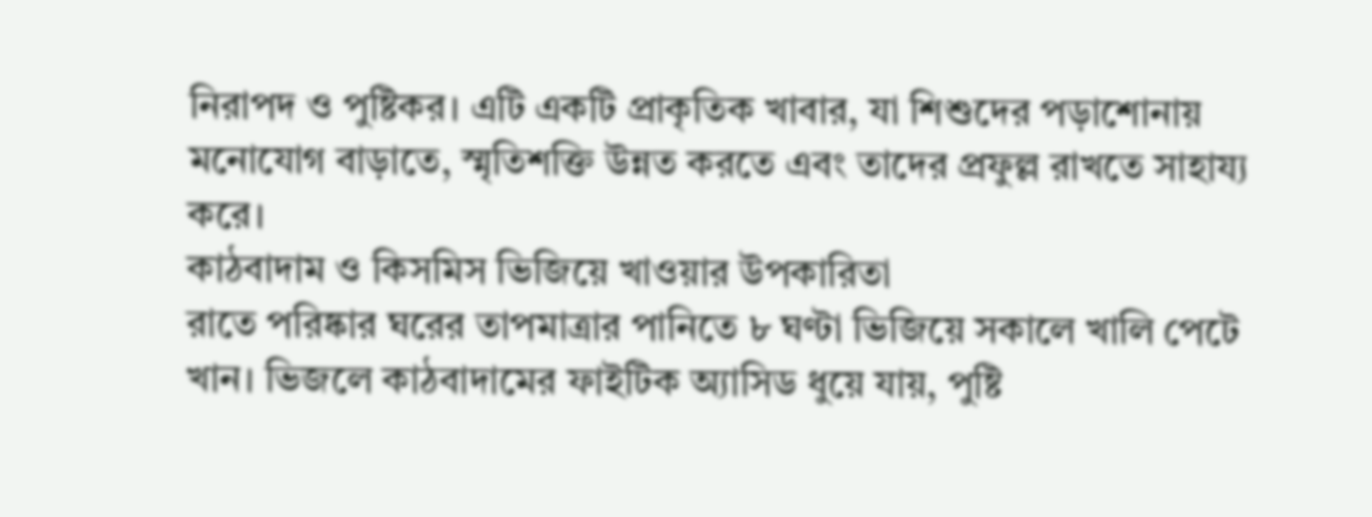নিরাপদ ও পুষ্টিকর। এটি একটি প্রাকৃতিক খাবার, যা শিশুদের পড়াশোনায় মনোযোগ বাড়াতে, স্মৃতিশক্তি উন্নত করতে এবং তাদের প্রফুল্ল রাখতে সাহায্য করে।
কাঠবাদাম ও কিসমিস ভিজিয়ে খাওয়ার উপকারিতা
রাতে পরিষ্কার ঘরের তাপমাত্রার পানিতে ৮ ঘণ্টা ভিজিয়ে সকালে খালি পেটে খান। ভিজলে কাঠবাদামের ফাইটিক অ্যাসিড ধুয়ে যায়, পুষ্টি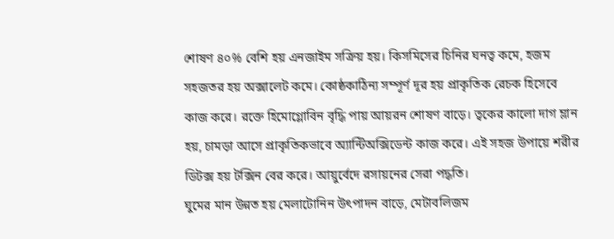শোষণ ৪০% বেশি হয় এনজাইম সক্রিয় হয়। কিসমিসের চিনির ঘনত্ব কমে, হজম সহজতর হয় অক্সালেট কমে। কোষ্ঠকাঠিন্য সম্পূর্ণ দূর হয় প্রাকৃতিক রেচক হিসেবে কাজ করে। রক্তে হিমোগ্লোবিন বৃদ্ধি পায় আয়রন শোষণ বাড়ে। ত্বকের কালো দাগ ম্লান হয়, চামড়া আসে প্রাকৃতিকভাবে অ্যান্টিঅক্সিডেন্ট কাজ করে। এই সহজ উপায়ে শরীর ডিটক্স হয় টক্সিন বের করে। আয়ুর্বেদে রসায়নের সেরা পদ্ধতি।
ঘুমের মান উন্নত হয় মেলাটোনিন উৎপাদন বাড়ে, মেটাবলিজম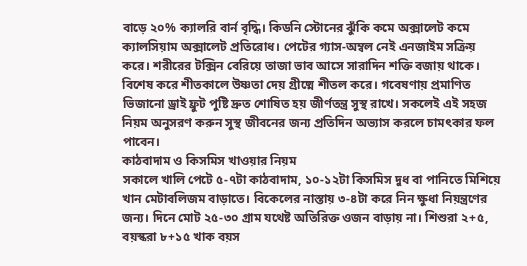বাড়ে ২০% ক্যালরি বার্ন বৃদ্ধি। কিডনি স্টোনের ঝুঁকি কমে অক্সালেট কমে ক্যালসিয়াম অক্সালেট প্রতিরোধ। পেটের গ্যাস-অম্বল নেই এনজাইম সক্রিয় করে। শরীরের টক্সিন বেরিয়ে তাজা ভাব আসে সারাদিন শক্তি বজায় থাকে। বিশেষ করে শীতকালে উষ্ণতা দেয় গ্রীষ্মে শীতল করে। গবেষণায় প্রমাণিত ভিজানো ড্রাই ফ্রুট পুষ্টি দ্রুত শোষিত হয় জীর্ণতন্ত্র সুস্থ রাখে। সকলেই এই সহজ নিয়ম অনুসরণ করুন সুস্থ জীবনের জন্য প্রতিদিন অভ্যাস করলে চামৎকার ফল পাবেন।
কাঠবাদাম ও কিসমিস খাওয়ার নিয়ম
সকালে খালি পেটে ৫-৭টা কাঠবাদাম, ১০-১২টা কিসমিস দুধ বা পানিতে মিশিয়ে খান মেটাবলিজম বাড়াতে। বিকেলের নাস্তায় ৩-৪টা করে নিন ক্ষুধা নিয়ন্ত্রণের জন্য। দিনে মোট ২৫-৩০ গ্রাম যথেষ্ট অতিরিক্ত ওজন বাড়ায় না। শিশুরা ২+৫, বয়স্করা ৮+১৫ খাক বয়স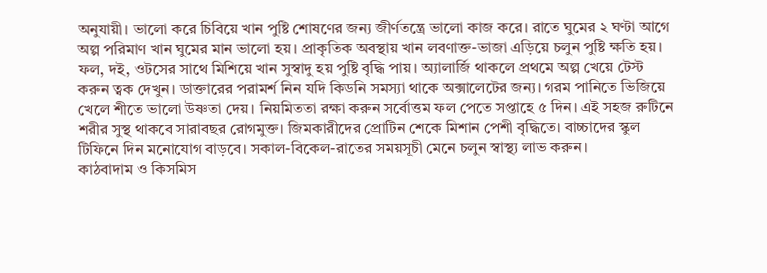অনুযায়ী। ভালো করে চিবিয়ে খান পুষ্টি শোষণের জন্য জীর্ণতন্ত্রে ভালো কাজ করে। রাতে ঘুমের ২ ঘণ্টা আগে অল্প পরিমাণ খান ঘুমের মান ভালো হয়। প্রাকৃতিক অবস্থায় খান লবণাক্ত-ভাজা এড়িয়ে চলুন পুষ্টি ক্ষতি হয়।
ফল, দই, ওটসের সাথে মিশিয়ে খান সুস্বাদু হয় পুষ্টি বৃদ্ধি পায়। অ্যালার্জি থাকলে প্রথমে অল্প খেয়ে টেস্ট করুন ত্বক দেখুন। ডাক্তারের পরামর্শ নিন যদি কিডনি সমস্যা থাকে অক্সালেটের জন্য। গরম পানিতে ভিজিয়ে খেলে শীতে ভালো উষ্ণতা দেয়। নিয়মিততা রক্ষা করুন সর্বোত্তম ফল পেতে সপ্তাহে ৫ দিন। এই সহজ রুটিনে শরীর সুস্থ থাকবে সারাবছর রোগমুক্ত। জিমকারীদের প্রোটিন শেকে মিশান পেশী বৃদ্ধিতে। বাচ্চাদের স্কুল টিফিনে দিন মনোযোগ বাড়বে। সকাল-বিকেল-রাতের সময়সূচী মেনে চলুন স্বাস্থ্য লাভ করুন।
কাঠবাদাম ও কিসমিস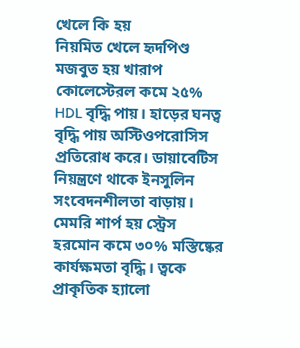খেলে কি হয়
নিয়মিত খেলে হৃদপিণ্ড মজবুত হয় খারাপ কোলেস্টেরল কমে ২৫% HDL বৃদ্ধি পায়। হাড়ের ঘনত্ব বৃদ্ধি পায় অস্টিওপরোসিস প্রতিরোধ করে। ডায়াবেটিস নিয়ন্ত্রণে থাকে ইনসুলিন সংবেদনশীলতা বাড়ায়। মেমরি শার্প হয় স্ট্রেস হরমোন কমে ৩০% মস্তিষ্কের কার্যক্ষমতা বৃদ্ধি। ত্বকে প্রাকৃতিক হ্যালো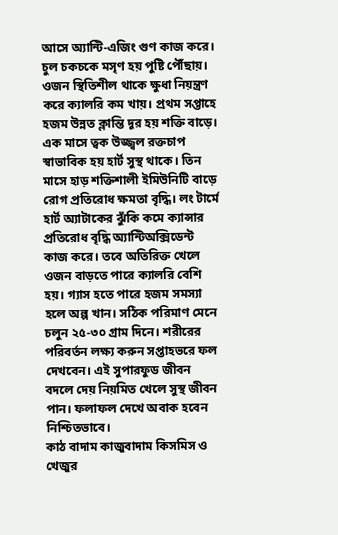আসে অ্যান্টি-এজিং গুণ কাজ করে। চুল চকচকে মসৃণ হয় পুষ্টি পৌঁছায়। ওজন স্থিতিশীল থাকে ক্ষুধা নিয়ন্ত্রণ করে ক্যালরি কম খায়। প্রথম সপ্তাহে হজম উন্নত ক্লান্তি দূর হয় শক্তি বাড়ে।
এক মাসে ত্বক উজ্জ্বল রক্তচাপ স্বাভাবিক হয় হার্ট সুস্থ থাকে। তিন মাসে হাড় শক্তিশালী ইমিউনিটি বাড়ে রোগ প্রতিরোধ ক্ষমতা বৃদ্ধি। লং টার্মে হার্ট অ্যাটাকের ঝুঁকি কমে ক্যান্সার প্রতিরোধ বৃদ্ধি অ্যান্টিঅক্সিডেন্ট কাজ করে। তবে অতিরিক্ত খেলে ওজন বাড়তে পারে ক্যালরি বেশি হয়। গ্যাস হতে পারে হজম সমস্যা হলে অল্প খান। সঠিক পরিমাণ মেনে চলুন ২৫-৩০ গ্রাম দিনে। শরীরের পরিবর্তন লক্ষ্য করুন সপ্তাহভরে ফল দেখবেন। এই সুপারফুড জীবন বদলে দেয় নিয়মিত খেলে সুস্থ জীবন পান। ফলাফল দেখে অবাক হবেন নিশ্চিতভাবে।
কাঠ বাদাম কাজুবাদাম কিসমিস ও খেজুর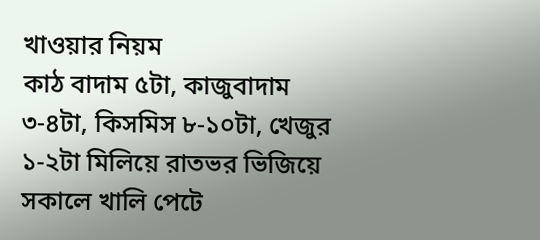খাওয়ার নিয়ম
কাঠ বাদাম ৫টা, কাজুবাদাম ৩-৪টা, কিসমিস ৮-১০টা, খেজুর ১-২টা মিলিয়ে রাতভর ভিজিয়ে সকালে খালি পেটে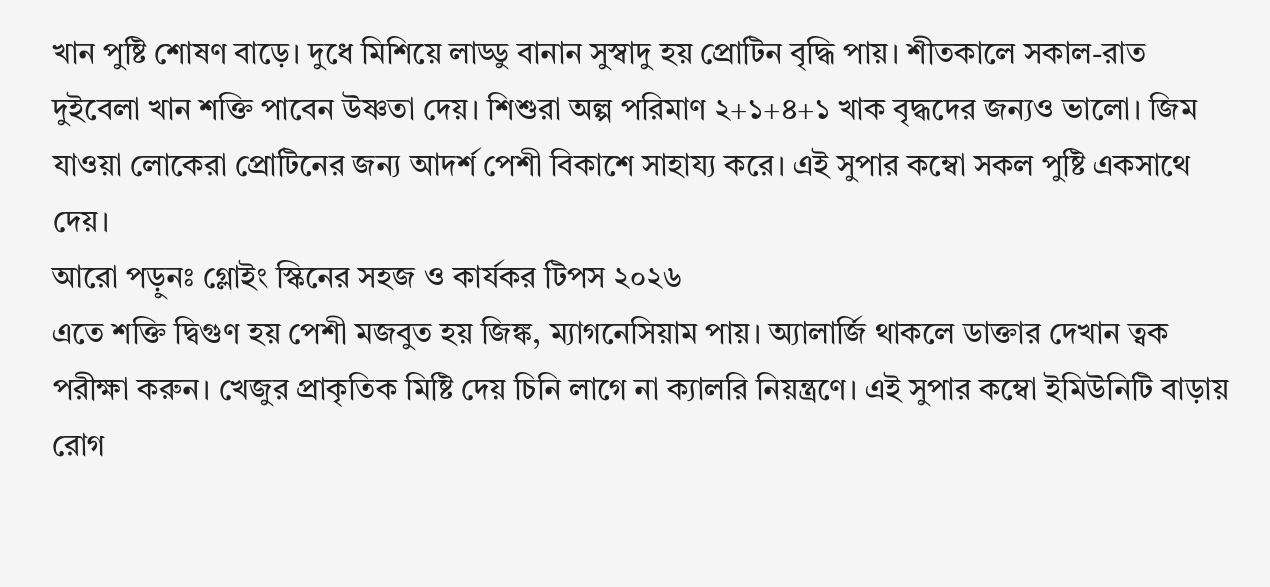খান পুষ্টি শোষণ বাড়ে। দুধে মিশিয়ে লাড্ডু বানান সুস্বাদু হয় প্রোটিন বৃদ্ধি পায়। শীতকালে সকাল-রাত দুইবেলা খান শক্তি পাবেন উষ্ণতা দেয়। শিশুরা অল্প পরিমাণ ২+১+৪+১ খাক বৃদ্ধদের জন্যও ভালো। জিম যাওয়া লোকেরা প্রোটিনের জন্য আদর্শ পেশী বিকাশে সাহায্য করে। এই সুপার কম্বো সকল পুষ্টি একসাথে দেয়।
আরো পড়ুনঃ গ্লোইং স্কিনের সহজ ও কার্যকর টিপস ২০২৬
এতে শক্তি দ্বিগুণ হয় পেশী মজবুত হয় জিঙ্ক, ম্যাগনেসিয়াম পায়। অ্যালার্জি থাকলে ডাক্তার দেখান ত্বক পরীক্ষা করুন। খেজুর প্রাকৃতিক মিষ্টি দেয় চিনি লাগে না ক্যালরি নিয়ন্ত্রণে। এই সুপার কম্বো ইমিউনিটি বাড়ায় রোগ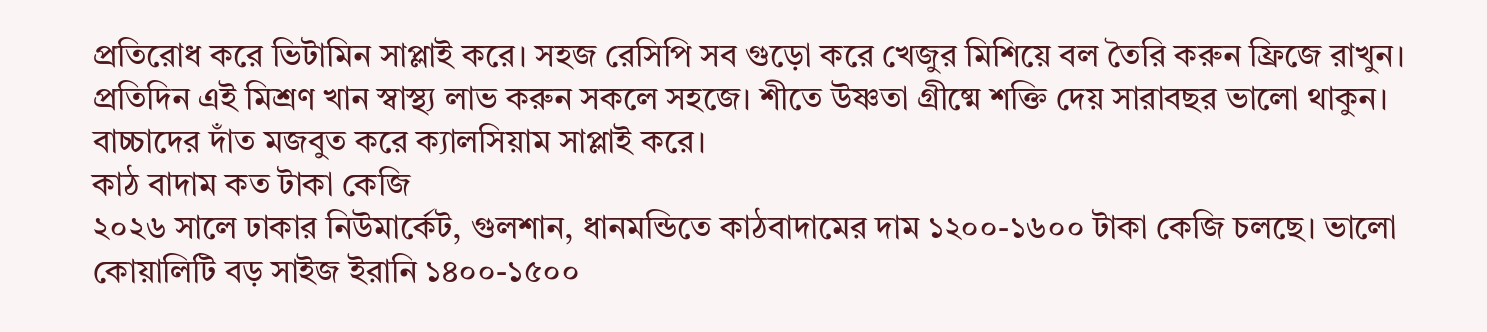প্রতিরোধ করে ভিটামিন সাপ্লাই করে। সহজ রেসিপি সব গুড়ো করে খেজুর মিশিয়ে বল তৈরি করুন ফ্রিজে রাখুন। প্রতিদিন এই মিশ্রণ খান স্বাস্থ্য লাভ করুন সকলে সহজে। শীতে উষ্ণতা গ্রীষ্মে শক্তি দেয় সারাবছর ভালো থাকুন। বাচ্চাদের দাঁত মজবুত করে ক্যালসিয়াম সাপ্লাই করে।
কাঠ বাদাম কত টাকা কেজি
২০২৬ সালে ঢাকার নিউমার্কেট, গুলশান, ধানমন্ডিতে কাঠবাদামের দাম ১২০০-১৬০০ টাকা কেজি চলছে। ভালো কোয়ালিটি বড় সাইজ ইরানি ১৪০০-১৫০০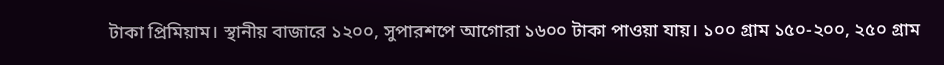টাকা প্রিমিয়াম। স্থানীয় বাজারে ১২০০, সুপারশপে আগোরা ১৬০০ টাকা পাওয়া যায়। ১০০ গ্রাম ১৫০-২০০, ২৫০ গ্রাম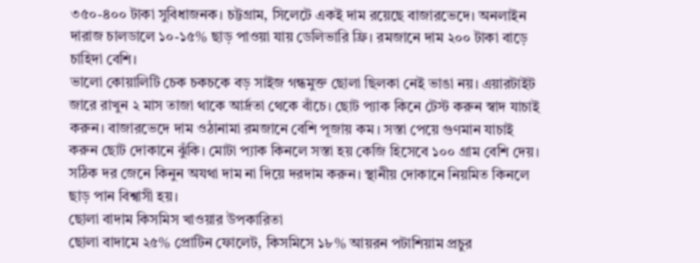৩৫০-৪০০ টাকা সুবিধাজনক। চট্টগ্রাম, সিলেটে একই দাম রয়েছে বাজারভেদে। অনলাইন দারাজ চালডালে ১০-১৫% ছাড় পাওয়া যায় ডেলিভারি ফ্রি। রমজানে দাম ২০০ টাকা বাড়ে চাহিদা বেশি।
ভালো কোয়ালিটি চেক চকচকে বড় সাইজ গন্ধমুক্ত ছোলা ছিলকা নেই ভাঙা নয়। এয়ারটাইট জারে রাখুন ২ মাস তাজা থাকে আর্দ্রতা থেকে বাঁচে। ছোট প্যাক কিনে টেস্ট করুন স্বাদ যাচাই করুন। বাজারভেদে দাম ওঠানামা রমজানে বেশি পূজায় কম। সস্তা পেয়ে গুণমান যাচাই করুন ছোট দোকানে ঝুঁকি। মোটা প্যাক কিনলে সস্তা হয় কেজি হিসেবে ১০০ গ্রাম বেশি দেয়। সঠিক দর জেনে কিনুন অযথা দাম না দিয়ে দরদাম করুন। স্থানীয় দোকানে নিয়মিত কিনলে ছাড় পান বিশ্বাসী হয়।
ছোলা বাদাম কিসমিস খাওয়ার উপকারিতা
ছোলা বাদামে ২৫% প্রোটিন ফোলেট, কিসমিসে ১৮% আয়রন পটাশিয়াম প্রচুর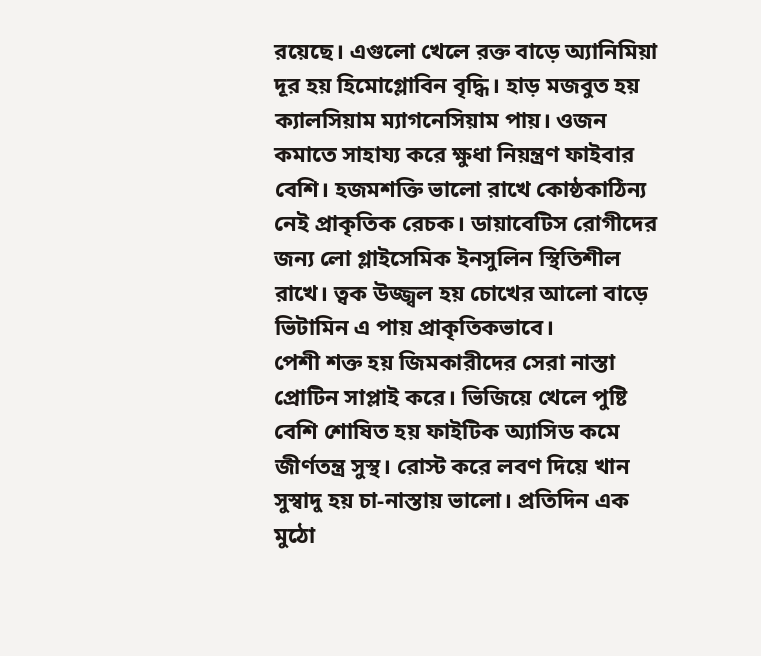রয়েছে। এগুলো খেলে রক্ত বাড়ে অ্যানিমিয়া দূর হয় হিমোগ্লোবিন বৃদ্ধি। হাড় মজবুত হয় ক্যালসিয়াম ম্যাগনেসিয়াম পায়। ওজন কমাতে সাহায্য করে ক্ষুধা নিয়ন্ত্রণ ফাইবার বেশি। হজমশক্তি ভালো রাখে কোষ্ঠকাঠিন্য নেই প্রাকৃতিক রেচক। ডায়াবেটিস রোগীদের জন্য লো গ্লাইসেমিক ইনসুলিন স্থিতিশীল রাখে। ত্বক উজ্জ্বল হয় চোখের আলো বাড়ে ভিটামিন এ পায় প্রাকৃতিকভাবে।
পেশী শক্ত হয় জিমকারীদের সেরা নাস্তা প্রোটিন সাপ্লাই করে। ভিজিয়ে খেলে পুষ্টি বেশি শোষিত হয় ফাইটিক অ্যাসিড কমে জীর্ণতন্ত্র সুস্থ। রোস্ট করে লবণ দিয়ে খান সুস্বাদু হয় চা-নাস্তায় ভালো। প্রতিদিন এক মুঠো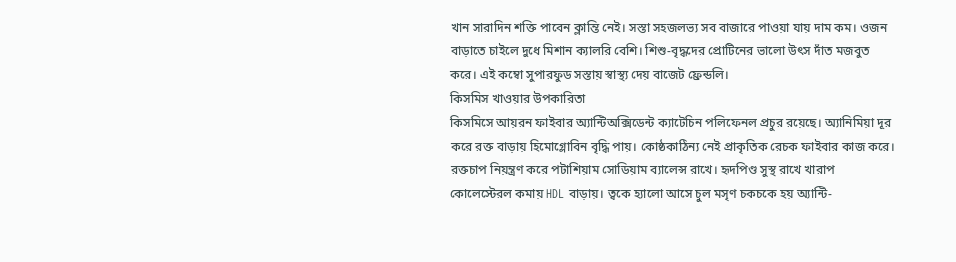খান সারাদিন শক্তি পাবেন ক্লান্তি নেই। সস্তা সহজলভ্য সব বাজারে পাওয়া যায় দাম কম। ওজন বাড়াতে চাইলে দুধে মিশান ক্যালরি বেশি। শিশু-বৃদ্ধদের প্রোটিনের ভালো উৎস দাঁত মজবুত করে। এই কম্বো সুপারফুড সস্তায় স্বাস্থ্য দেয় বাজেট ফ্রেন্ডলি।
কিসমিস খাওয়ার উপকারিতা
কিসমিসে আয়রন ফাইবার অ্যান্টিঅক্সিডেন্ট ক্যাটেচিন পলিফেনল প্রচুর রয়েছে। অ্যানিমিয়া দূর করে রক্ত বাড়ায় হিমোগ্লোবিন বৃদ্ধি পায়। কোষ্ঠকাঠিন্য নেই প্রাকৃতিক রেচক ফাইবার কাজ করে। রক্তচাপ নিয়ন্ত্রণ করে পটাশিয়াম সোডিয়াম ব্যালেন্স রাখে। হৃদপিণ্ড সুস্থ রাখে খারাপ কোলেস্টেরল কমায় HDL বাড়ায়। ত্বকে হ্যালো আসে চুল মসৃণ চকচকে হয় অ্যান্টি-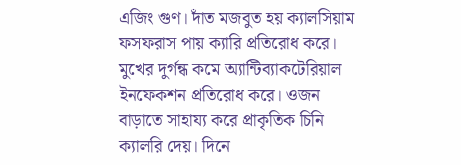এজিং গুণ। দাঁত মজবুত হয় ক্যালসিয়াম ফসফরাস পায় ক্যারি প্রতিরোধ করে।
মুখের দুর্গন্ধ কমে অ্যান্টিব্যাকটেরিয়াল ইনফেকশন প্রতিরোধ করে। ওজন বাড়াতে সাহায্য করে প্রাকৃতিক চিনি ক্যালরি দেয়। দিনে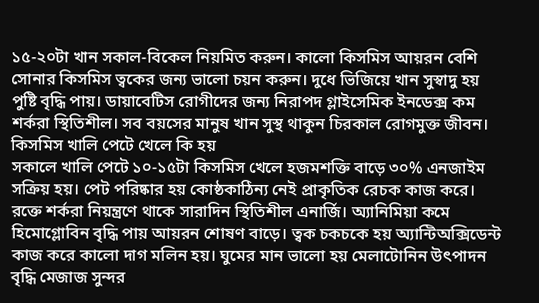১৫-২০টা খান সকাল-বিকেল নিয়মিত করুন। কালো কিসমিস আয়রন বেশি সোনার কিসমিস ত্বকের জন্য ভালো চয়ন করুন। দুধে ভিজিয়ে খান সুস্বাদু হয় পুষ্টি বৃদ্ধি পায়। ডায়াবেটিস রোগীদের জন্য নিরাপদ গ্লাইসেমিক ইনডেক্স কম শর্করা স্থিতিশীল। সব বয়সের মানুষ খান সুস্থ থাকুন চিরকাল রোগমুক্ত জীবন।
কিসমিস খালি পেটে খেলে কি হয়
সকালে খালি পেটে ১০-১৫টা কিসমিস খেলে হজমশক্তি বাড়ে ৩০% এনজাইম সক্রিয় হয়। পেট পরিষ্কার হয় কোষ্ঠকাঠিন্য নেই প্রাকৃতিক রেচক কাজ করে। রক্তে শর্করা নিয়ন্ত্রণে থাকে সারাদিন স্থিতিশীল এনার্জি। অ্যানিমিয়া কমে হিমোগ্লোবিন বৃদ্ধি পায় আয়রন শোষণ বাড়ে। ত্বক চকচকে হয় অ্যান্টিঅক্সিডেন্ট কাজ করে কালো দাগ মলিন হয়। ঘুমের মান ভালো হয় মেলাটোনিন উৎপাদন বৃদ্ধি মেজাজ সুন্দর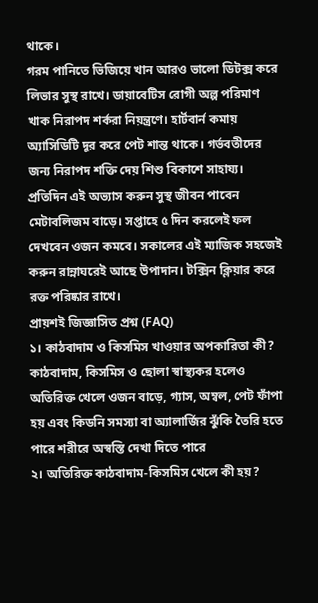থাকে।
গরম পানিতে ভিজিয়ে খান আরও ভালো ডিটক্স করে লিভার সুস্থ রাখে। ডায়াবেটিস রোগী অল্প পরিমাণ খাক নিরাপদ শর্করা নিয়ন্ত্রণে। হার্টবার্ন কমায় অ্যাসিডিটি দূর করে পেট শান্ত থাকে। গর্ভবতীদের জন্য নিরাপদ শক্তি দেয় শিশু বিকাশে সাহায্য। প্রতিদিন এই অভ্যাস করুন সুস্থ জীবন পাবেন মেটাবলিজম বাড়ে। সপ্তাহে ৫ দিন করলেই ফল দেখবেন ওজন কমবে। সকালের এই ম্যাজিক সহজেই করুন রান্নাঘরেই আছে উপাদান। টক্সিন ক্লিয়ার করে রক্ত পরিষ্কার রাখে।
প্রায়শই জিজ্ঞাসিত প্রশ্ন (FAQ)
১। কাঠবাদাম ও কিসমিস খাওয়ার অপকারিতা কী?
কাঠবাদাম, কিসমিস ও ছোলা স্বাস্থ্যকর হলেও অতিরিক্ত খেলে ওজন বাড়ে, গ্যাস, অম্বল, পেট ফাঁপা হয় এবং কিডনি সমস্যা বা অ্যালার্জির ঝুঁকি তৈরি হতে পারে শরীরে অস্বস্তি দেখা দিতে পারে
২। অতিরিক্ত কাঠবাদাম-কিসমিস খেলে কী হয়?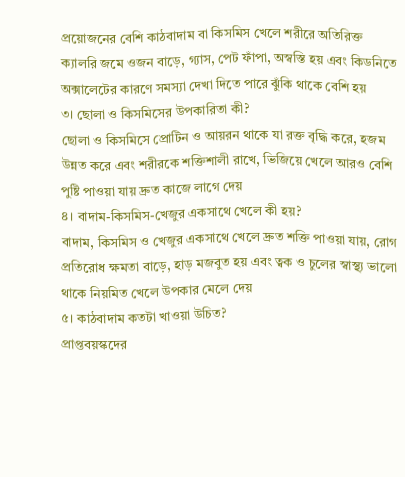প্রয়োজনের বেশি কাঠবাদাম বা কিসমিস খেলে শরীরে অতিরিক্ত ক্যালরি জমে ওজন বাড়ে, গ্যাস, পেট ফাঁপা, অস্বস্তি হয় এবং কিডনিতে অক্সালেটের কারণে সমস্যা দেখা দিতে পারে ঝুঁকি থাকে বেশি হয়
৩। ছোলা ও কিসমিসের উপকারিতা কী?
ছোলা ও কিসমিসে প্রোটিন ও আয়রন থাকে যা রক্ত বৃদ্ধি করে, হজম উন্নত করে এবং শরীরকে শক্তিশালী রাখে, ভিজিয়ে খেলে আরও বেশি পুষ্টি পাওয়া যায় দ্রুত কাজে লাগে দেয়
৪। বাদাম-কিসমিস-খেজুর একসাথে খেলে কী হয়?
বাদাম, কিসমিস ও খেজুর একসাথে খেলে দ্রুত শক্তি পাওয়া যায়, রোগ প্রতিরোধ ক্ষমতা বাড়ে, হাড় মজবুত হয় এবং ত্বক ও চুলের স্বাস্থ্য ভালো থাকে নিয়মিত খেলে উপকার মেলে দেয়
৫। কাঠবাদাম কতটা খাওয়া উচিত?
প্রাপ্তবয়স্কদের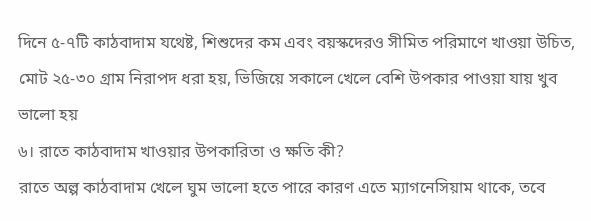দিনে ৫-৭টি কাঠবাদাম যথেষ্ট, শিশুদের কম এবং বয়স্কদেরও সীমিত পরিমাণে খাওয়া উচিত, মোট ২৫-৩০ গ্রাম নিরাপদ ধরা হয়, ভিজিয়ে সকালে খেলে বেশি উপকার পাওয়া যায় খুব ভালো হয়
৬। রাতে কাঠবাদাম খাওয়ার উপকারিতা ও ক্ষতি কী?
রাতে অল্প কাঠবাদাম খেলে ঘুম ভালো হতে পারে কারণ এতে ম্যাগনেসিয়াম থাকে, তবে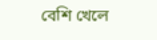বেশি খেলে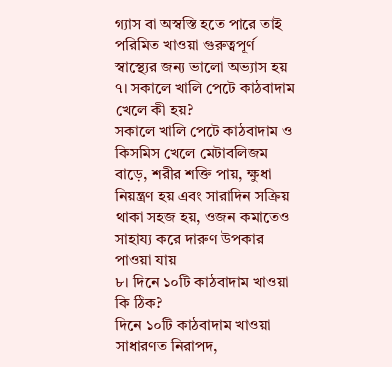গ্যাস বা অস্বস্তি হতে পারে তাই পরিমিত খাওয়া গুরুত্বপূর্ণ স্বাস্থ্যের জন্য ভালো অভ্যাস হয়
৭। সকালে খালি পেটে কাঠবাদাম খেলে কী হয়?
সকালে খালি পেটে কাঠবাদাম ও কিসমিস খেলে মেটাবলিজম বাড়ে, শরীর শক্তি পায়, ক্ষুধা নিয়ন্ত্রণ হয় এবং সারাদিন সক্রিয় থাকা সহজ হয়, ওজন কমাতেও সাহায্য করে দারুণ উপকার পাওয়া যায়
৮। দিনে ১০টি কাঠবাদাম খাওয়া কি ঠিক?
দিনে ১০টি কাঠবাদাম খাওয়া সাধারণত নিরাপদ,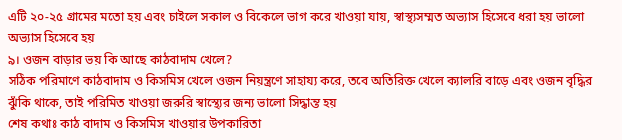এটি ২০-২৫ গ্রামের মতো হয় এবং চাইলে সকাল ও বিকেলে ভাগ করে খাওয়া যায়, স্বাস্থ্যসম্মত অভ্যাস হিসেবে ধরা হয় ভালো অভ্যাস হিসেবে হয়
৯। ওজন বাড়ার ভয় কি আছে কাঠবাদাম খেলে?
সঠিক পরিমাণে কাঠবাদাম ও কিসমিস খেলে ওজন নিয়ন্ত্রণে সাহায্য করে, তবে অতিরিক্ত খেলে ক্যালরি বাড়ে এবং ওজন বৃদ্ধির ঝুঁকি থাকে, তাই পরিমিত খাওয়া জরুরি স্বাস্থ্যের জন্য ভালো সিদ্ধান্ত হয়
শেষ কথাঃ কাঠ বাদাম ও কিসমিস খাওয়ার উপকারিতা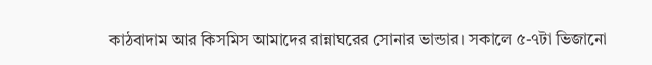কাঠবাদাম আর কিসমিস আমাদের রান্নাঘরের সোনার ভান্ডার। সকালে ৫-৭টা ভিজানো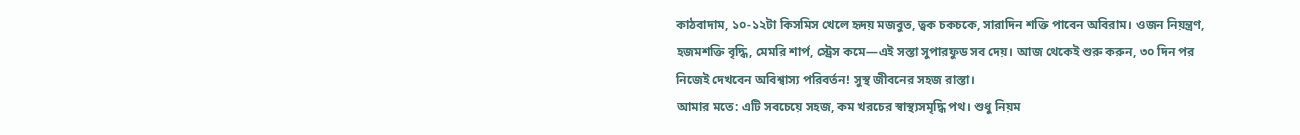কাঠবাদাম, ১০-১২টা কিসমিস খেলে হৃদয় মজবুত, ত্বক চকচকে, সারাদিন শক্তি পাবেন অবিরাম। ওজন নিয়ন্ত্রণ, হজমশক্তি বৃদ্ধি, মেমরি শার্প, স্ট্রেস কমে—এই সস্তা সুপারফুড সব দেয়। আজ থেকেই শুরু করুন, ৩০ দিন পর নিজেই দেখবেন অবিশ্বাস্য পরিবর্তন! সুস্থ জীবনের সহজ রাস্তা।
আমার মতে: এটি সবচেয়ে সহজ, কম খরচের স্বাস্থ্যসমৃদ্ধি পথ। শুধু নিয়ম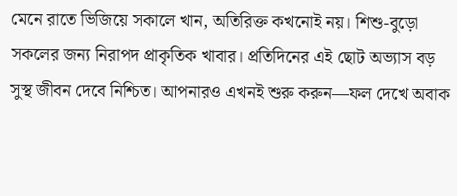মেনে রাতে ভিজিয়ে সকালে খান, অতিরিক্ত কখনোই নয়। শিশু-বুড়ো সকলের জন্য নিরাপদ প্রাকৃতিক খাবার। প্রতিদিনের এই ছোট অভ্যাস বড় সুস্থ জীবন দেবে নিশ্চিত। আপনারও এখনই শুরু করুন—ফল দেখে অবাক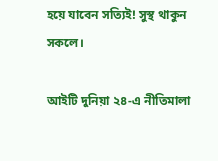হয়ে যাবেন সত্যিই! সুস্থ থাকুন সকলে।

আইটি দুনিয়া ২৪-এ নীতিমালা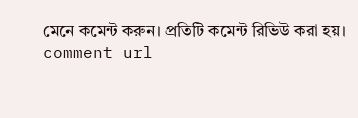মেনে কমেন্ট করুন। প্রতিটি কমেন্ট রিভিউ করা হয়।
comment url